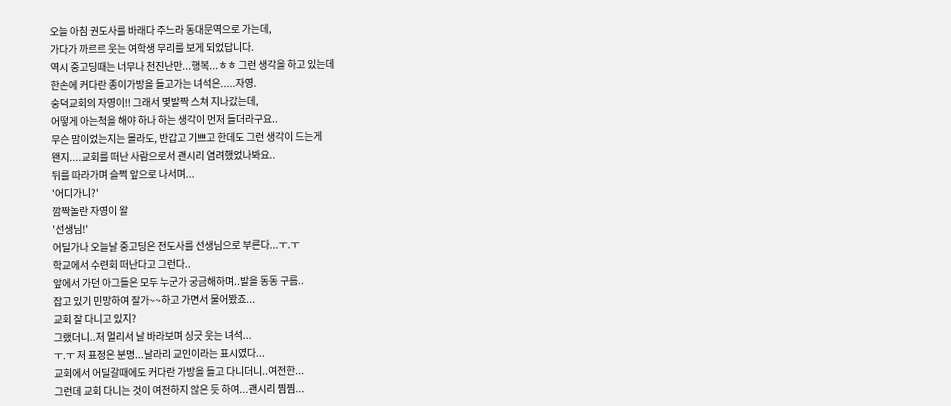오늘 아침 권도사를 바래다 주느라 동대문역으로 가는데,
가다가 까르르 웃는 여학생 무리를 보게 되었답니다.
역시 중고딩때는 너무나 천진난만...행복...ㅎㅎ 그런 생각을 하고 있는데
한손에 커다란 종이가방을 들고가는 녀석은.....자영.
숭덕교회의 자영이!! 그래서 몇발짝 스쳐 지나갔는데,
어떻게 아는척을 해야 하나 하는 생각이 먼저 들더라구요..
무슨 맘이었는지는 몰라도, 반갑고 기쁘고 한데도 그런 생각이 드는게
왠지....교회를 떠난 사람으로서 괜시리 염려했었나봐요..
뒤를 따라가며 슬쩍 앞으로 나서며...
'어디가니?'
깜짝놀란 자영이 왈
'선생님!'
어딜가나 오늘날 중고딩은 전도사를 선생님으로 부른다...ㅜ.ㅜ
학교에서 수련회 떠난다고 그런다..
앞에서 가던 아그들은 모두 누군가 궁금해하며..발을 동동 구름..
잡고 있기 민망하여 잘가~~하고 가면서 물어봤죠...
교회 잘 다니고 있지?
그랬더니..저 멀리서 날 바라보며 싱긋 웃는 녀석...
ㅜ.ㅜ 저 표정은 분명...날라리 교인이라는 표시였다...
교회에서 어딜갈때에도 커다란 가방을 들고 다니더니..여전한...
그런데 교회 다니는 것이 여전하지 않은 듯 하여...괜시리 찜찜...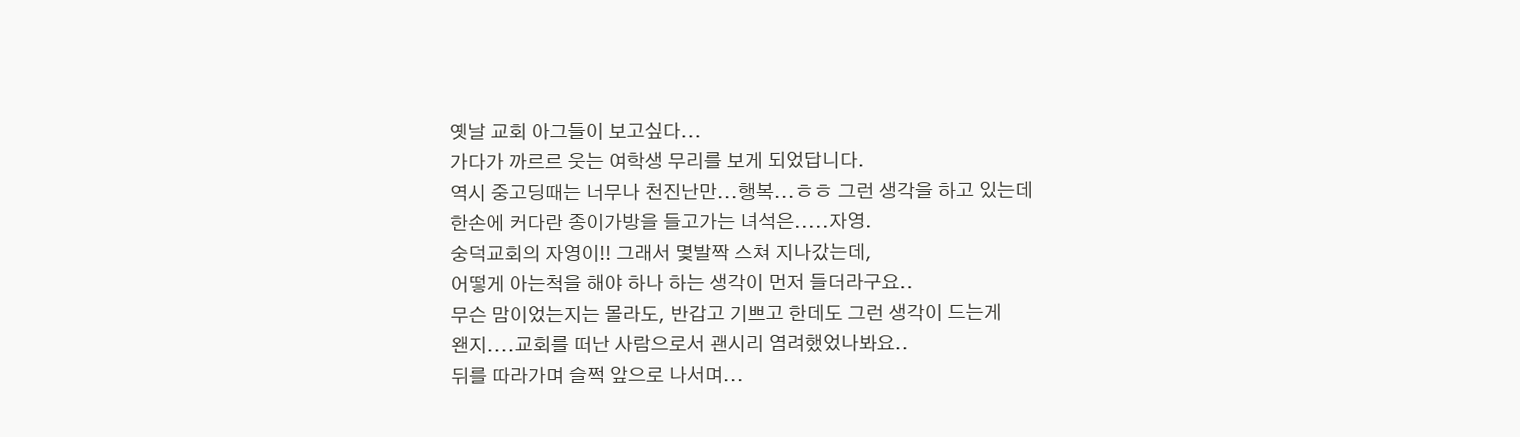옛날 교회 아그들이 보고싶다...
가다가 까르르 웃는 여학생 무리를 보게 되었답니다.
역시 중고딩때는 너무나 천진난만...행복...ㅎㅎ 그런 생각을 하고 있는데
한손에 커다란 종이가방을 들고가는 녀석은.....자영.
숭덕교회의 자영이!! 그래서 몇발짝 스쳐 지나갔는데,
어떻게 아는척을 해야 하나 하는 생각이 먼저 들더라구요..
무슨 맘이었는지는 몰라도, 반갑고 기쁘고 한데도 그런 생각이 드는게
왠지....교회를 떠난 사람으로서 괜시리 염려했었나봐요..
뒤를 따라가며 슬쩍 앞으로 나서며...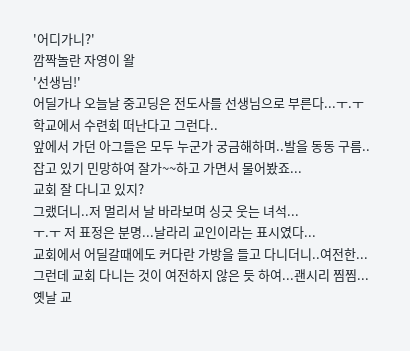'어디가니?'
깜짝놀란 자영이 왈
'선생님!'
어딜가나 오늘날 중고딩은 전도사를 선생님으로 부른다...ㅜ.ㅜ
학교에서 수련회 떠난다고 그런다..
앞에서 가던 아그들은 모두 누군가 궁금해하며..발을 동동 구름..
잡고 있기 민망하여 잘가~~하고 가면서 물어봤죠...
교회 잘 다니고 있지?
그랬더니..저 멀리서 날 바라보며 싱긋 웃는 녀석...
ㅜ.ㅜ 저 표정은 분명...날라리 교인이라는 표시였다...
교회에서 어딜갈때에도 커다란 가방을 들고 다니더니..여전한...
그런데 교회 다니는 것이 여전하지 않은 듯 하여...괜시리 찜찜...
옛날 교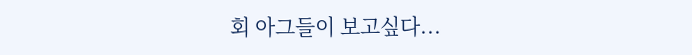회 아그들이 보고싶다...